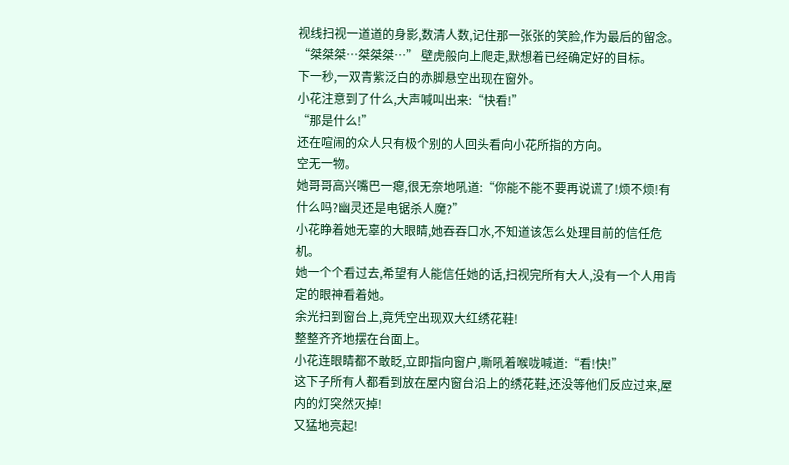视线扫视一道道的身影,数清人数,记住那一张张的笑脸,作为最后的留念。
“桀桀桀…桀桀桀…” 壁虎般向上爬走,默想着已经确定好的目标。
下一秒,一双青紫泛白的赤脚悬空出现在窗外。
小花注意到了什么,大声喊叫出来:“快看!”
“那是什么!”
还在喧闹的众人只有极个别的人回头看向小花所指的方向。
空无一物。
她哥哥高兴嘴巴一瘪,很无奈地吼道:“你能不能不要再说谎了!烦不烦!有什么吗?幽灵还是电锯杀人魔?”
小花睁着她无辜的大眼睛,她吞吞口水,不知道该怎么处理目前的信任危机。
她一个个看过去,希望有人能信任她的话,扫视完所有大人,没有一个人用肯定的眼神看着她。
余光扫到窗台上,竟凭空出现双大红绣花鞋!
整整齐齐地摆在台面上。
小花连眼睛都不敢眨,立即指向窗户,嘶吼着喉咙喊道:“看!快!”
这下子所有人都看到放在屋内窗台沿上的绣花鞋,还没等他们反应过来,屋内的灯突然灭掉!
又猛地亮起!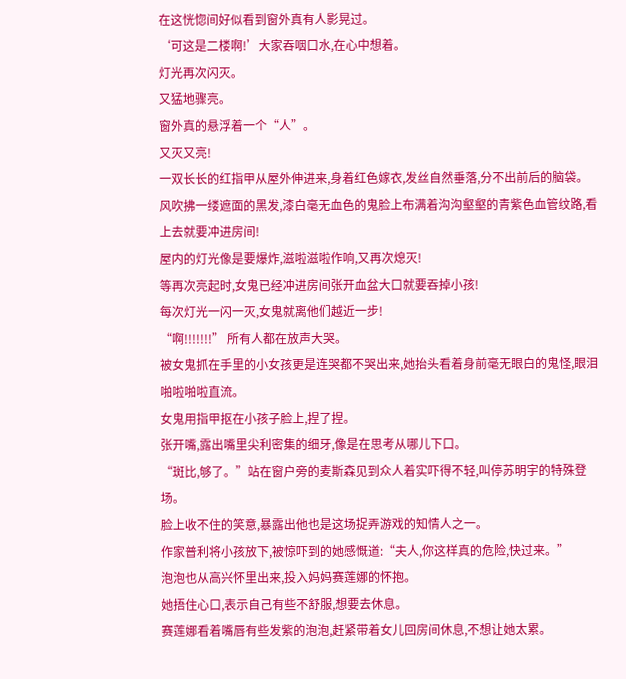在这恍惚间好似看到窗外真有人影晃过。
‘可这是二楼啊!’大家吞咽口水,在心中想着。
灯光再次闪灭。
又猛地骤亮。
窗外真的悬浮着一个“人”。
又灭又亮!
一双长长的红指甲从屋外伸进来,身着红色嫁衣,发丝自然垂落,分不出前后的脑袋。
风吹拂一缕遮面的黑发,漆白毫无血色的鬼脸上布满着沟沟壑壑的青紫色血管纹路,看上去就要冲进房间!
屋内的灯光像是要爆炸,滋啦滋啦作响,又再次熄灭!
等再次亮起时,女鬼已经冲进房间张开血盆大口就要吞掉小孩!
每次灯光一闪一灭,女鬼就离他们越近一步!
“啊!!!!!!!” 所有人都在放声大哭。
被女鬼抓在手里的小女孩更是连哭都不哭出来,她抬头看着身前毫无眼白的鬼怪,眼泪啪啦啪啦直流。
女鬼用指甲抠在小孩子脸上,捏了捏。
张开嘴,露出嘴里尖利密集的细牙,像是在思考从哪儿下口。
“斑比,够了。”站在窗户旁的麦斯森见到众人着实吓得不轻,叫停苏明宇的特殊登场。
脸上收不住的笑意,暴露出他也是这场捉弄游戏的知情人之一。
作家普利将小孩放下,被惊吓到的她感慨道:“夫人,你这样真的危险,快过来。”
泡泡也从高兴怀里出来,投入妈妈赛莲娜的怀抱。
她捂住心口,表示自己有些不舒服,想要去休息。
赛莲娜看着嘴唇有些发紫的泡泡,赶紧带着女儿回房间休息,不想让她太累。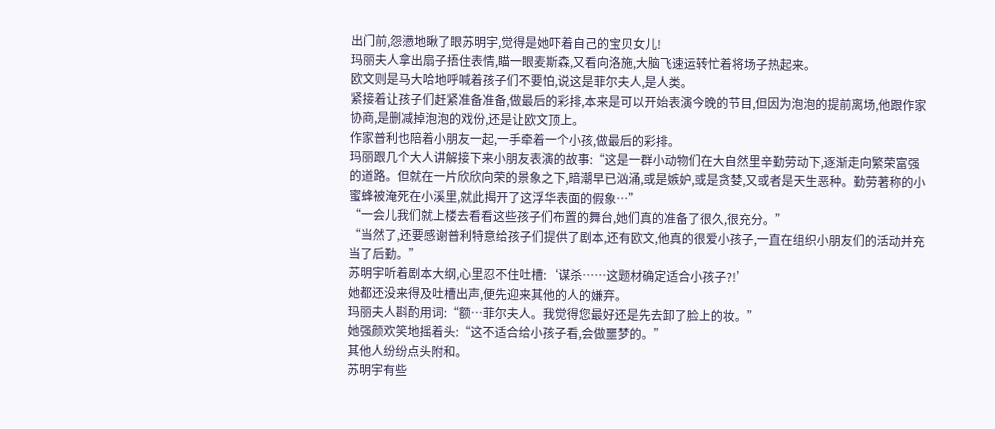出门前,怨懑地瞅了眼苏明宇,觉得是她吓着自己的宝贝女儿!
玛丽夫人拿出扇子捂住表情,瞄一眼麦斯森,又看向洛施,大脑飞速运转忙着将场子热起来。
欧文则是马大哈地呼喊着孩子们不要怕,说这是菲尔夫人,是人类。
紧接着让孩子们赶紧准备准备,做最后的彩排,本来是可以开始表演今晚的节目,但因为泡泡的提前离场,他跟作家协商,是删减掉泡泡的戏份,还是让欧文顶上。
作家普利也陪着小朋友一起,一手牵着一个小孩,做最后的彩排。
玛丽跟几个大人讲解接下来小朋友表演的故事:“这是一群小动物们在大自然里辛勤劳动下,逐渐走向繁荣富强的道路。但就在一片欣欣向荣的景象之下,暗潮早已汹涌,或是嫉妒,或是贪婪,又或者是天生恶种。勤劳著称的小蜜蜂被淹死在小溪里,就此揭开了这浮华表面的假象…”
“一会儿我们就上楼去看看这些孩子们布置的舞台,她们真的准备了很久,很充分。”
“当然了,还要感谢普利特意给孩子们提供了剧本,还有欧文,他真的很爱小孩子,一直在组织小朋友们的活动并充当了后勤。”
苏明宇听着剧本大纲,心里忍不住吐槽:‘谋杀……这题材确定适合小孩子?!’
她都还没来得及吐槽出声,便先迎来其他的人的嫌弃。
玛丽夫人斟酌用词:“额…菲尔夫人。我觉得您最好还是先去卸了脸上的妆。”
她强颜欢笑地摇着头:“这不适合给小孩子看,会做噩梦的。”
其他人纷纷点头附和。
苏明宇有些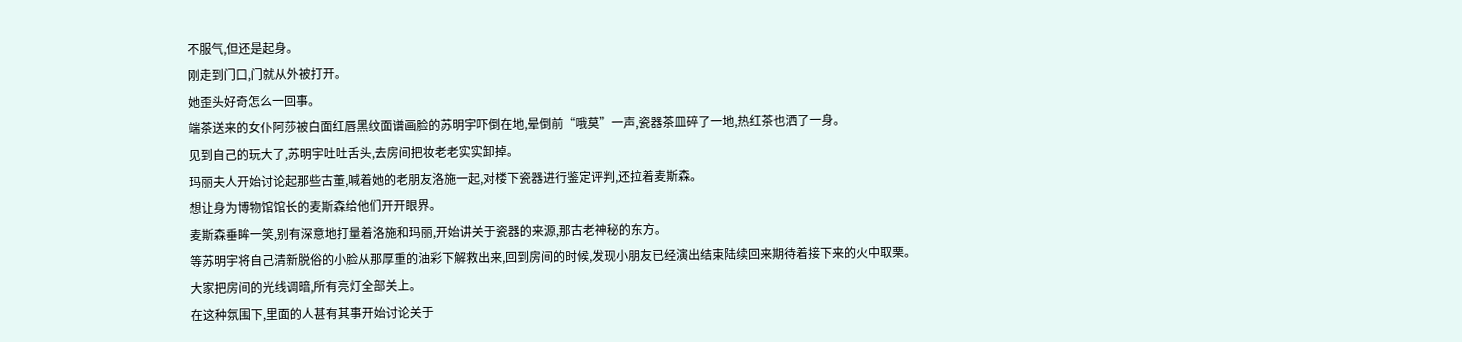不服气,但还是起身。
刚走到门口,门就从外被打开。
她歪头好奇怎么一回事。
端茶送来的女仆阿莎被白面红唇黑纹面谱画脸的苏明宇吓倒在地,晕倒前“哦莫”一声,瓷器茶皿碎了一地,热红茶也洒了一身。
见到自己的玩大了,苏明宇吐吐舌头,去房间把妆老老实实卸掉。
玛丽夫人开始讨论起那些古董,喊着她的老朋友洛施一起,对楼下瓷器进行鉴定评判,还拉着麦斯森。
想让身为博物馆馆长的麦斯森给他们开开眼界。
麦斯森垂眸一笑,别有深意地打量着洛施和玛丽,开始讲关于瓷器的来源,那古老神秘的东方。
等苏明宇将自己清新脱俗的小脸从那厚重的油彩下解救出来,回到房间的时候,发现小朋友已经演出结束陆续回来期待着接下来的火中取栗。
大家把房间的光线调暗,所有亮灯全部关上。
在这种氛围下,里面的人甚有其事开始讨论关于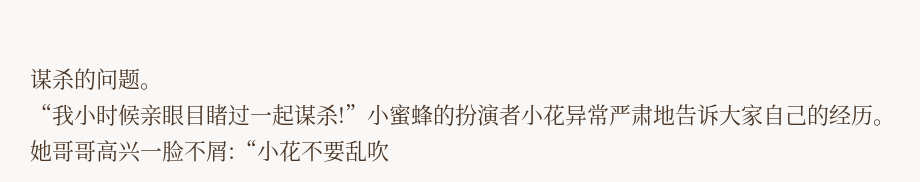谋杀的问题。
“我小时候亲眼目睹过一起谋杀!”小蜜蜂的扮演者小花异常严肃地告诉大家自己的经历。
她哥哥高兴一脸不屑:“小花不要乱吹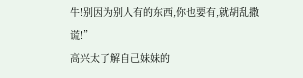牛!别因为别人有的东西,你也要有,就胡乱撒谎!”
高兴太了解自己妹妹的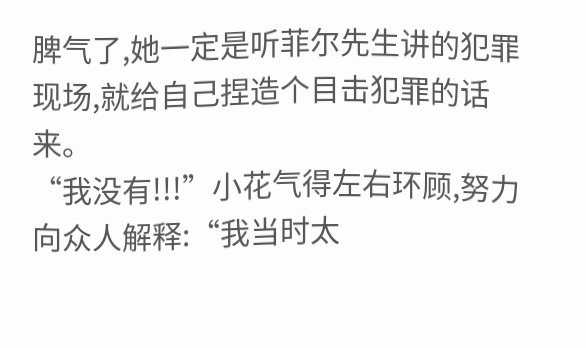脾气了,她一定是听菲尔先生讲的犯罪现场,就给自己捏造个目击犯罪的话来。
“我没有!!!”小花气得左右环顾,努力向众人解释:“我当时太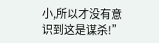小,所以才没有意识到这是谋杀!”